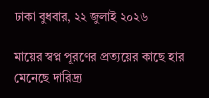ঢাকা বুধবার, ২২ জুলাই ২০২৬

মায়ের স্বপ্ন পূরণের প্রত্যয়ের কাছে হার মেনেছে দারিদ্র্য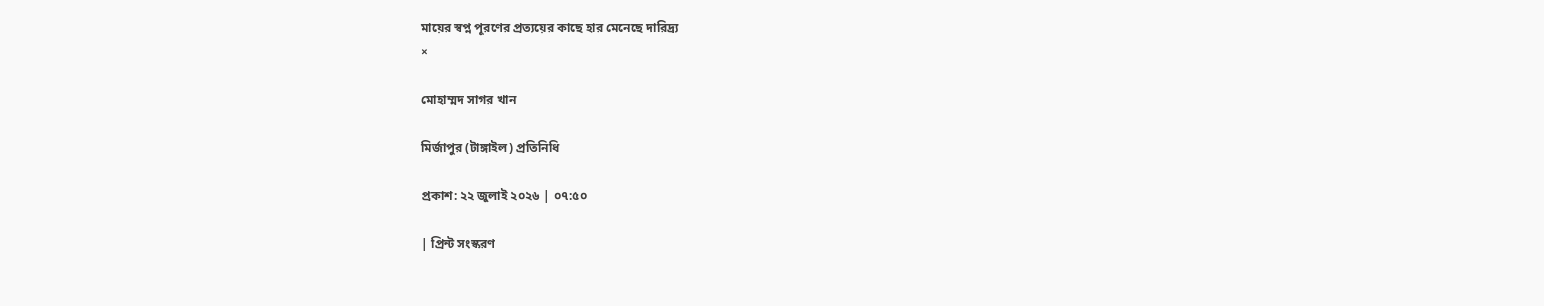মায়ের স্বপ্ন পূরণের প্রত্যয়ের কাছে হার মেনেছে দারিদ্র্য
×

মোহাম্মদ সাগর খান

মির্জাপুর (টাঙ্গাইল) প্রতিনিধি

প্রকাশ: ২২ জুলাই ২০২৬ | ০৭:৫০

| প্রিন্ট সংস্করণ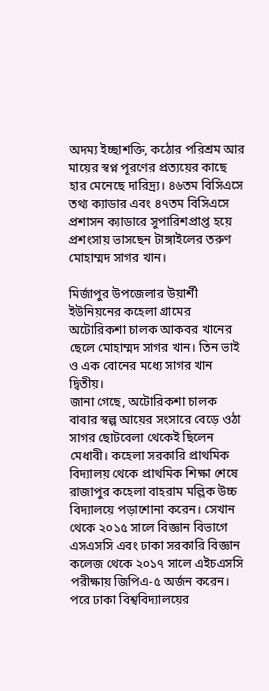অদম্য ইচ্ছাশক্তি, কঠোর পরিশ্রম আর মায়ের স্বপ্ন পূরণের প্রত্যয়ের কাছে হার মেনেছে দারিদ্র্য। ৪৬তম বিসিএসে তথ্য ক্যাডার এবং ৪৭তম বিসিএসে প্রশাসন ক্যাডারে সুপারিশপ্রাপ্ত হয়ে প্রশংসায় ভাসছেন টাঙ্গাইলের তরুণ মোহাম্মদ সাগর খান।

মির্জাপুর উপজেলার উয়ার্শী ইউনিয়নের কহেলা গ্রামের অটোরিকশা চালক আকবর খানের ছেলে মোহাম্মদ সাগর খান। তিন ভাই ও এক বোনের মধ্যে সাগর খান দ্বিতীয়।
জানা গেছে, অটোরিকশা চালক বাবার স্বল্প আয়ের সংসারে বেড়ে ওঠা সাগর ছোটবেলা থেকেই ছিলেন মেধাবী। কহেলা সরকারি প্রাথমিক বিদ্যালয় থেকে প্রাথমিক শিক্ষা শেষে রাজাপুর কহেলা বাহরাম মল্লিক উচ্চ বিদ্যালয়ে পড়াশোনা করেন। সেখান থেকে ২০১৫ সালে বিজ্ঞান বিভাগে এসএসসি এবং ঢাকা সরকারি বিজ্ঞান কলেজ থেকে ২০১৭ সালে এইচএসসি পরীক্ষায় জিপিএ-৫ অর্জন করেন। পরে ঢাকা বিশ্ববিদ্যালয়ের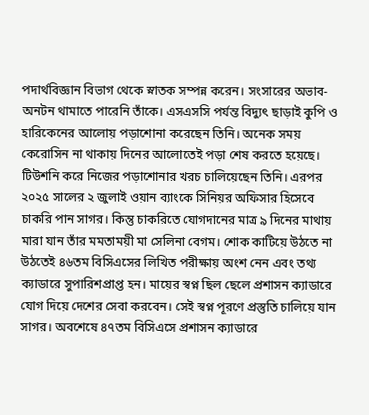পদার্থবিজ্ঞান বিভাগ থেকে স্নাতক সম্পন্ন করেন। সংসারের অভাব-অনটন থামাতে পারেনি তাঁকে। এসএসসি পর্যন্ত বিদ্যুৎ ছাড়াই কুপি ও হারিকেনের আলোয় পড়াশোনা করেছেন তিনি। অনেক সময় কেরোসিন না থাকায় দিনের আলোতেই পড়া শেষ করতে হয়েছে। টিউশনি করে নিজের পড়াশোনার খরচ চালিয়েছেন তিনি। এরপর ২০২৫ সালের ২ জুলাই ওয়ান ব্যাংকে সিনিয়র অফিসার হিসেবে চাকরি পান সাগর। কিন্তু চাকরিতে যোগদানের মাত্র ৯ দিনের মাথায় মারা যান তাঁর মমতাময়ী মা সেলিনা বেগম। শোক কাটিয়ে উঠতে না উঠতেই ৪৬তম বিসিএসের লিখিত পরীক্ষায় অংশ নেন এবং তথ্য ক্যাডারে সুপারিশপ্রাপ্ত হন। মায়ের স্বপ্ন ছিল ছেলে প্রশাসন ক্যাডারে যোগ দিয়ে দেশের সেবা করবেন। সেই স্বপ্ন পূরণে প্রস্তুতি চালিয়ে যান সাগর। অবশেষে ৪৭তম বিসিএসে প্রশাসন ক্যাডারে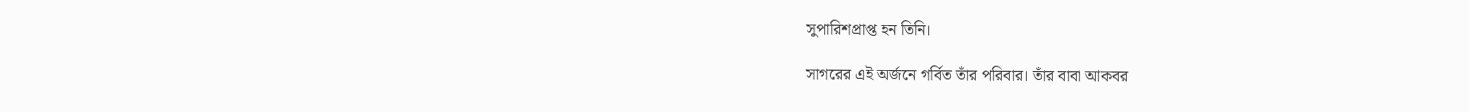সুপারিশপ্রাপ্ত হন তিনি।

সাগরের এই অর্জনে গর্বিত তাঁর পরিবার। তাঁর বাবা আকবর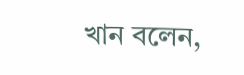খান বলেন,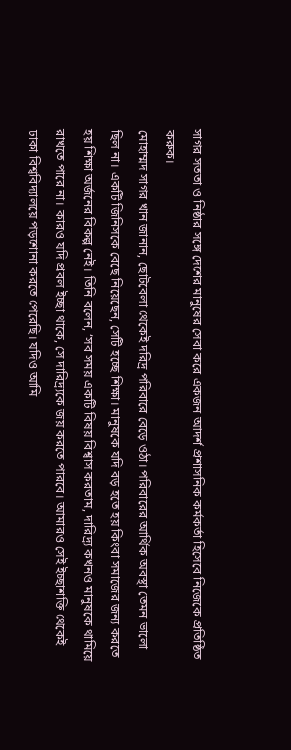সাগর সততা ও নিষ্ঠার সঙ্গে দেশের মানুষের সেবা করে একজন আদর্শ প্রশাসনিক কর্মকর্তা হিসেবে নিজেকে প্রতিষ্ঠিত করুক।
মোহাম্মদ সাগর খান জানান, ছোটবেলা থেকেই দরিদ্র পরিবারে বেড়ে ওঠা। পরিবারের আর্থিক অবস্থা তেমন ভালো ছিল না। একটি জিনিসকে বেছে নিয়েছেন, সেটি হচ্ছে শিক্ষা। মানুষকে যদি বড় হতে হয় কিংবা সমাজের জন্য করতে হয় শিক্ষা অর্জনের বিকল্প নেই। তিনি বলেন, ‘সব সময় একটি বিষয় বিশ্বাস করতাম, দারিদ্র্য কখনও মানুষকে থামিয়ে রাখতে পারে না। কারও যদি প্রবল ইচ্ছা থাকে, সে দারিদ্র্যকে জয় করতে পারবে। আমারও সেই ইচ্ছাশক্তি থেকেই ঢাকা বিশ্ববিদ্যালয়ে পড়শোনা করতে পেরেছি। যদিও আমি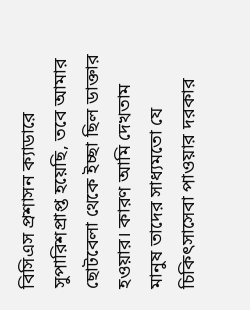বিসিএস প্রশাসন ক্যাডারে সুপারিশপ্রাপ্ত হয়েছি, তবে আমার ছোটবেলা থেকে ইচ্ছা ছিল ডাক্তার হওয়ার। কারণ আমি দেখতাম মানুষ তাদের সাধ্যমতো যে চিকিৎসাসেবা পাওয়ার দরকার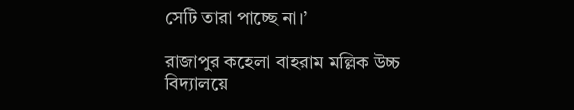সেটি তারা পাচ্ছে না।’

রাজাপুর কহেলা বাহরাম মল্লিক উচ্চ বিদ্যালয়ে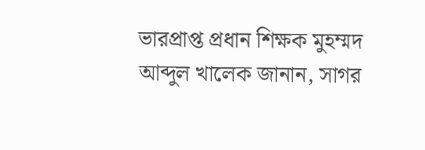ভারপ্রাপ্ত প্রধান শিক্ষক মুহম্মদ আব্দুল খালেক জানান, সাগর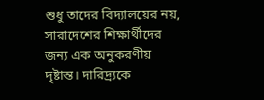শুধু তাদের বিদ্যালয়ের নয়, সারাদেশের শিক্ষার্থীদের জন্য এক অনুকরণীয় দৃষ্টান্ত। দারিদ্র্যকে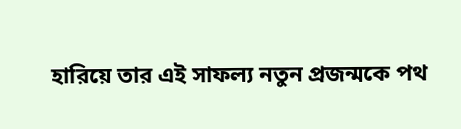হারিয়ে তার এই সাফল্য নতুন প্রজন্মকে পথ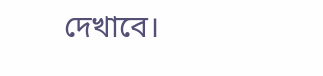দেখাবে।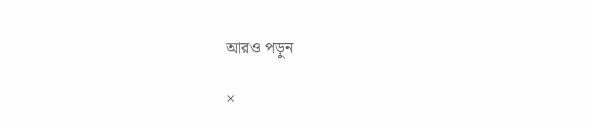আরও পড়ুন

×